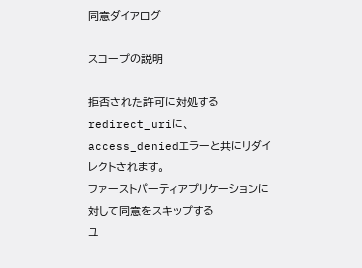同意ダイアログ

スコープの説明

拒否された許可に対処する
redirect_uriに、access_deniedエラーと共にリダイレクトされます。
ファーストパーティアプリケーションに対して同意をスキップする
ユ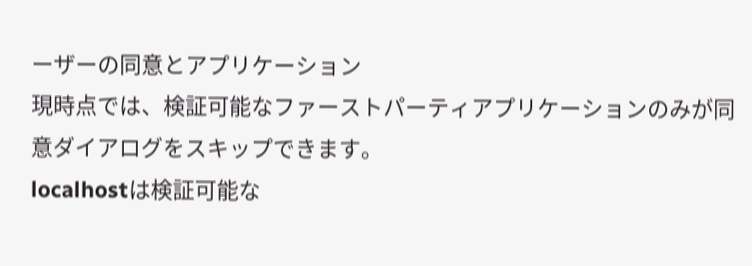ーザーの同意とアプリケーション
現時点では、検証可能なファーストパーティアプリケーションのみが同意ダイアログをスキップできます。
localhostは検証可能な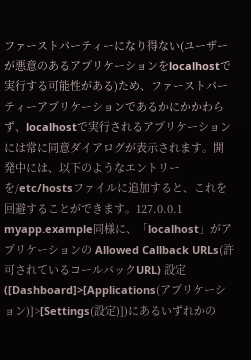ファーストパーティーになり得ない(ユーザーが悪意のあるアプリケーションをlocalhostで実行する可能性がある)ため、ファーストパーティーアプリケーションであるかにかかわらず、localhostで実行されるアプリケーションには常に同意ダイアログが表示されます。開発中には、以下のようなエントリーを/etc/hostsファイルに追加すると、これを回避することができます。127.0.0.1 myapp.example同様に、「localhost」がアプリケーションの Allowed Callback URLs(許可されているコールバックURL) 設定([Dashboard]>[Applications(アプリケーション)]>[Settings(設定)])にあるいずれかの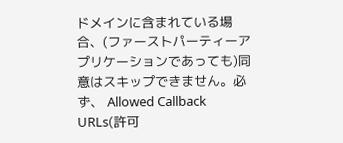ドメインに含まれている場合、(ファーストパーティーアプリケーションであっても)同意はスキップできません。必ず、 Allowed Callback URLs(許可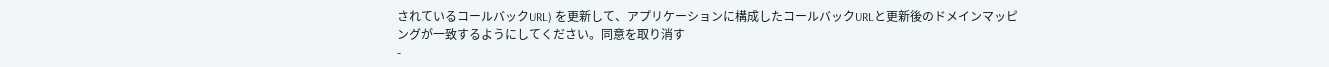されているコールバックURL) を更新して、アプリケーションに構成したコールバックURLと更新後のドメインマッピングが一致するようにしてください。同意を取り消す
-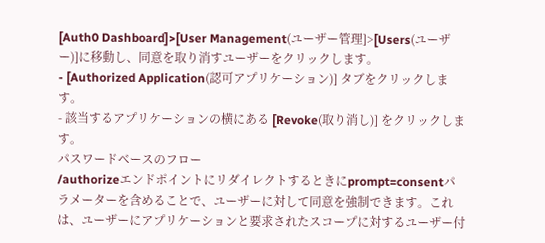[Auth0 Dashboard]>[User Management(ユーザー管理]>[Users(ユーザー)]に移動し、同意を取り消すユーザーをクリックします。
- [Authorized Application(認可アプリケーション)] タブをクリックします。
- 該当するアプリケーションの横にある [Revoke(取り消し)] をクリックします。
パスワードベースのフロー
/authorizeエンドポイントにリダイレクトするときにprompt=consentパラメーターを含めることで、ユーザーに対して同意を強制できます。これは、ユーザーにアプリケーションと要求されたスコープに対するユーザー付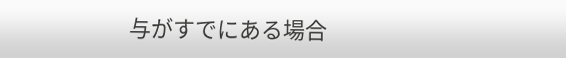与がすでにある場合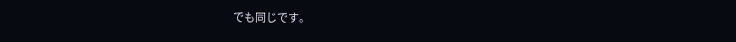でも同じです。